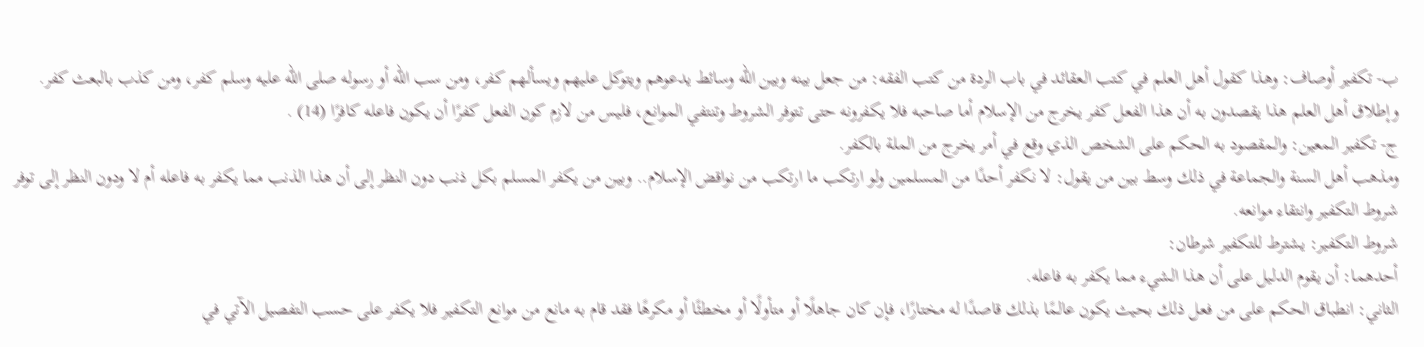ب- تكفير أوصاف: وهذا كقول أهل العلم في كتب العقائد في باب الردة من كتب الفقه: من جعل بينه وبين الله وسائط يدعوهم ويتوكل عليهم ويسألهم كفر، ومن سب الله أو رسوله صلى الله عليه وسلم كفر، ومن كذب بالبعث كفر. وإطلاق أهل العلم هذا يقصدون به أن هذا الفعل كفر يخرج من الإسلام أما صاحبه فلا يكفرونه حتى تتوفر الشروط وتنتفي الموانع، فليس من لازم كون الفعل كفرًا أن يكون فاعله كافرًا (14) .
ج- تكفير المعين: والمقصود به الحكم على الشخص الذي وقع في أمر يخرج من الملة بالكفر.
ومذهب أهل السنة والجماعة في ذلك وسط بين من يقول: لا نكفر أحدًا من المسلمين ولو ارتكب ما ارتكب من نواقض الإسلام.. وبين من يكفر المسلم بكل ذنب دون النظر إلى أن هذا الذنب مما يكفر به فاعله أم لا ودون النظر إلى توفر شروط التكفير وانتقاء موانعه.
شروط التكفير: يشترط للتكفير شرطان:
أحدهما: أن يقوم الدليل على أن هذا الشيء مما يكفر به فاعله.
الثاني: انطباق الحكم على من فعل ذلك بحيث يكون عالمًا بذلك قاصدًا له مختارًا، فإن كان جاهلًا أو متأولًا أو مخطئًا أو مكرهًا فقد قام به مانع من موانع التكفير فلا يكفر على حسب التفصيل الآتي في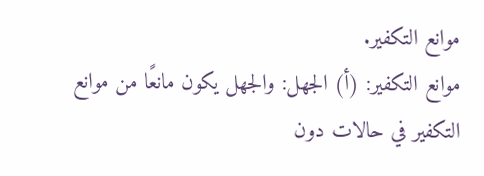موانع التكفير.
موانع التكفير: (أ) الجهل: والجهل يكون مانعًا من موانع التكفير في حالات دون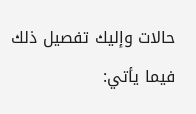حالات وإليك تفصيل ذلك فيما يأتي: